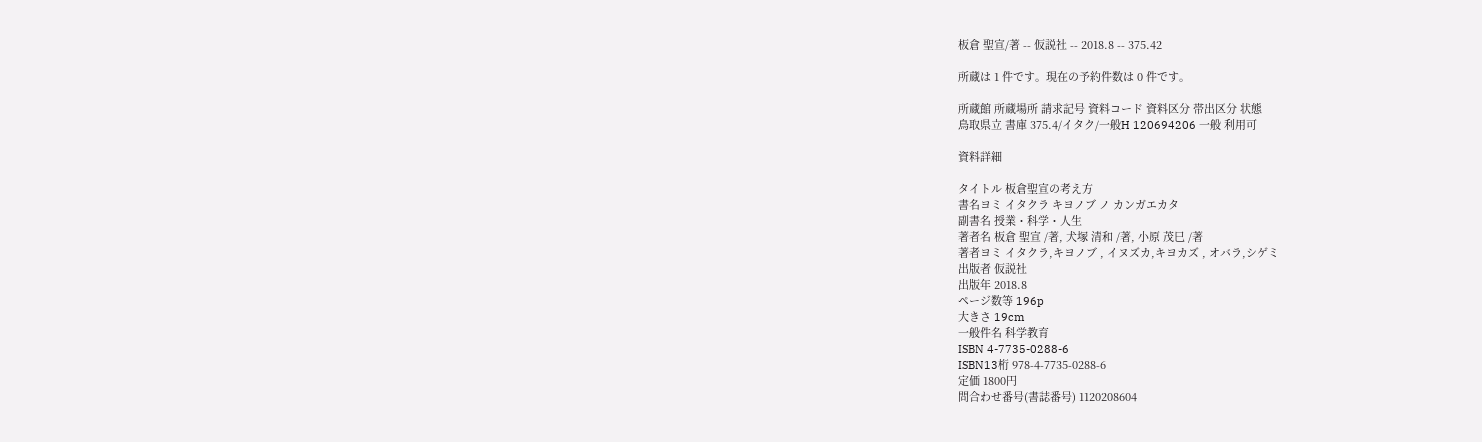板倉 聖宣/著 -- 仮説社 -- 2018.8 -- 375.42

所蔵は 1 件です。現在の予約件数は 0 件です。

所蔵館 所蔵場所 請求記号 資料コード 資料区分 帯出区分 状態
鳥取県立 書庫 375.4/イタク/一般H 120694206 一般 利用可

資料詳細

タイトル 板倉聖宣の考え方
書名ヨミ イタクラ キヨノブ ノ カンガエカタ
副書名 授業・科学・人生
著者名 板倉 聖宣 /著, 犬塚 清和 /著, 小原 茂巳 /著
著者ヨミ イタクラ,キヨノブ , イヌズカ,キヨカズ , オバラ,シゲミ
出版者 仮説社
出版年 2018.8
ページ数等 196p
大きさ 19cm
一般件名 科学教育
ISBN 4-7735-0288-6
ISBN13桁 978-4-7735-0288-6
定価 1800円
問合わせ番号(書誌番号) 1120208604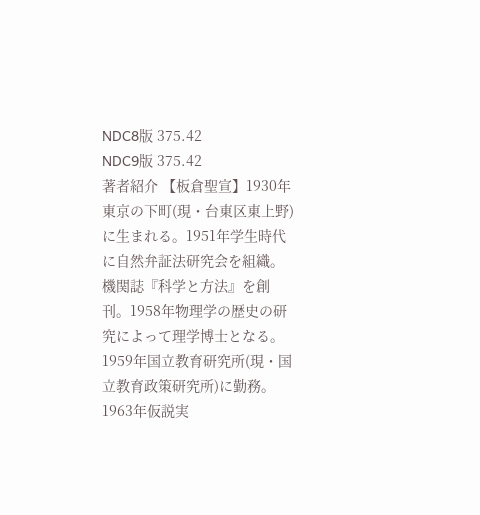NDC8版 375.42
NDC9版 375.42
著者紹介 【板倉聖宣】1930年東京の下町(現・台東区東上野)に生まれる。1951年学生時代に自然弁証法研究会を組織。機関誌『科学と方法』を創刊。1958年物理学の歴史の研究によって理学博士となる。1959年国立教育研究所(現・国立教育政策研究所)に勤務。1963年仮説実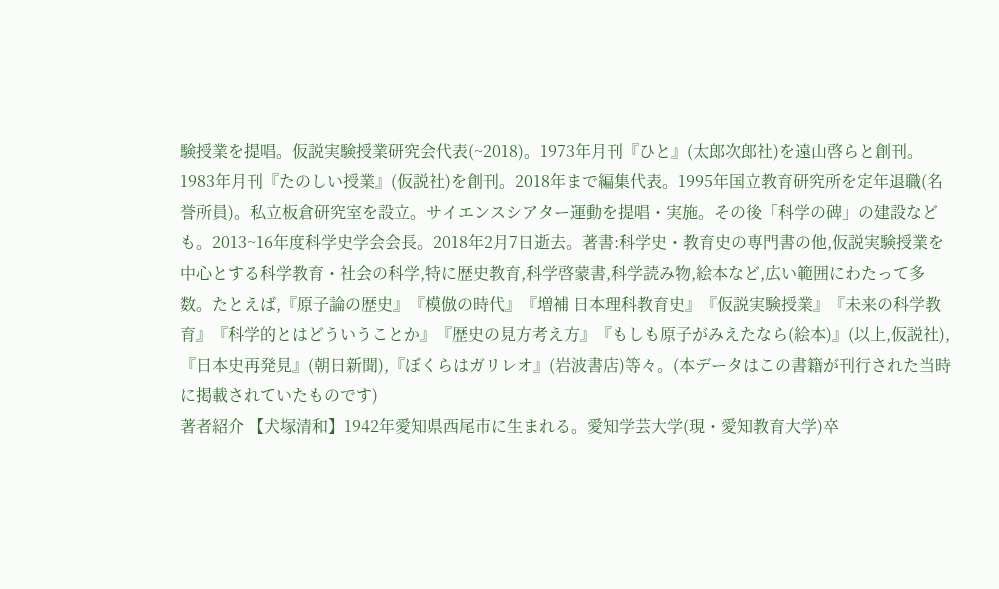験授業を提唱。仮説実験授業研究会代表(~2018)。1973年月刊『ひと』(太郎次郎社)を遠山啓らと創刊。1983年月刊『たのしい授業』(仮説社)を創刊。2018年まで編集代表。1995年国立教育研究所を定年退職(名誉所員)。私立板倉研究室を設立。サイエンスシアター運動を提唱・実施。その後「科学の碑」の建設なども。2013~16年度科学史学会会長。2018年2月7日逝去。著書:科学史・教育史の専門書の他,仮説実験授業を中心とする科学教育・社会の科学,特に歴史教育,科学啓蒙書,科学読み物,絵本など,広い範囲にわたって多数。たとえば,『原子論の歴史』『模倣の時代』『増補 日本理科教育史』『仮説実験授業』『未来の科学教育』『科学的とはどういうことか』『歴史の見方考え方』『もしも原子がみえたなら(絵本)』(以上,仮説社),『日本史再発見』(朝日新聞),『ぼくらはガリレオ』(岩波書店)等々。(本データはこの書籍が刊行された当時に掲載されていたものです)
著者紹介 【犬塚清和】1942年愛知県西尾市に生まれる。愛知学芸大学(現・愛知教育大学)卒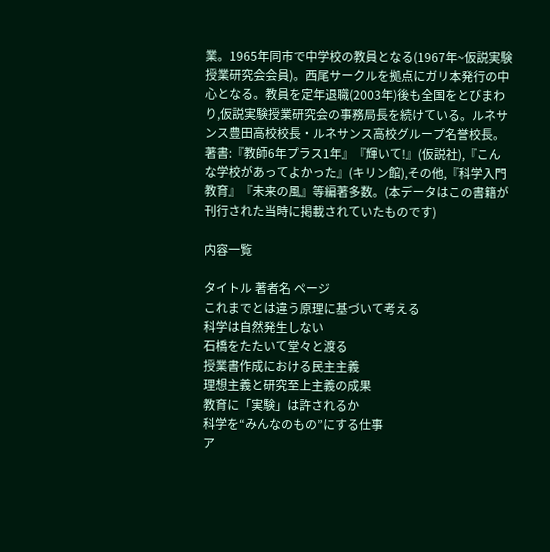業。1965年同市で中学校の教員となる(1967年~仮説実験授業研究会会員)。西尾サークルを拠点にガリ本発行の中心となる。教員を定年退職(2003年)後も全国をとびまわり,仮説実験授業研究会の事務局長を続けている。ルネサンス豊田高校校長・ルネサンス高校グループ名誉校長。著書:『教師6年プラス1年』『輝いて!』(仮説社),『こんな学校があってよかった』(キリン館),その他,『科学入門教育』『未来の風』等編著多数。(本データはこの書籍が刊行された当時に掲載されていたものです)

内容一覧

タイトル 著者名 ページ
これまでとは違う原理に基づいて考える
科学は自然発生しない
石橋をたたいて堂々と渡る
授業書作成における民主主義
理想主義と研究至上主義の成果
教育に「実験」は許されるか
科学を“みんなのもの”にする仕事
ア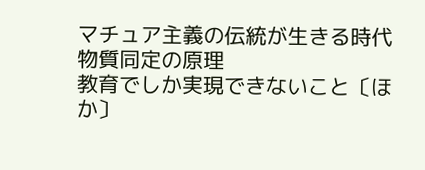マチュア主義の伝統が生きる時代
物質同定の原理
教育でしか実現できないこと〔ほか〕